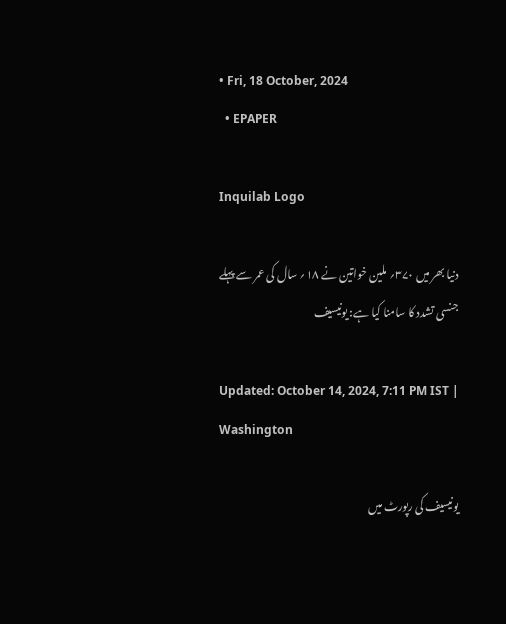• Fri, 18 October, 2024
  • EPAPER

Inquilab Logo

دنیا بھر میں ۳۷۰؍ ملین خواتین نے ۱۸؍ سال کی عمر سے پہلے جنسی تشدد کا سامنا کیا ہے: یونیسیف

Updated: October 14, 2024, 7:11 PM IST | Washington

یونیسیف کی رپورٹ میں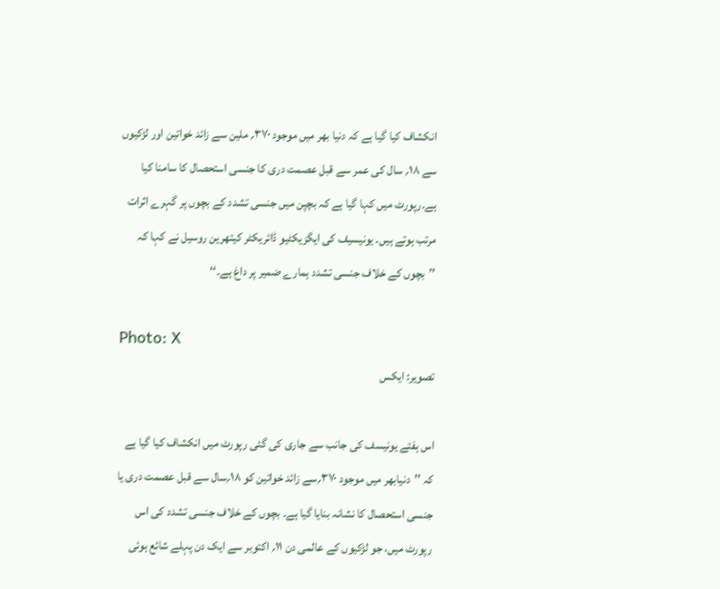انکشاف کیا گیا ہے کہ دنیا بھر میں موجود ۳۷۰؍ ملین سے زائد خواتین اور لڑکیوں سے ۱۸؍ سال کی عمر سے قبل عصمت دری کا جنسی استحصال کا سامنا کیا ہے۔رپورٹ میں کہا گیا ہے کہ بچپن میں جنسی تشدد کے بچوں پر گہرے اثرات مرتب ہوتے ہیں۔ یونیسیف کی ایگزیکٹیو ڈائریکٹر کیتھرین روسیل نے کہا کہ ’’بچوں کے خلاف جنسی تشدد ہمارے ضمیر پر داغ ہے۔‘‘

Photo: X
تصویر: ایکس

اس ہفتے یونیسف کی جانب سے جاری کی گئی رپورٹ میں انکشاف کیا گیا ہے کہ ’’دنیابھر میں موجود ۳۷۰؍سے زائد خواتین کو ۱۸؍سال سے قبل عصمت دری یا جنسی استحصال کا نشانہ بنایا گیا ہے۔ بچوں کے خلاف جنسی تشدد کی اس رپورٹ میں، جو لڑکیوں کے عالمی دن ۱۱؍ اکتوبر سے ایک دن پہلے شائع ہوئی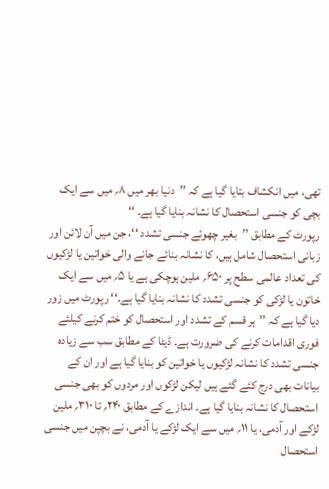تھی، میں انکشاف بتایا گیا ہے کہ ’’دنیا بھر میں ۸؍ میں سے ایک بچی کو جنسی استحصال کا نشانہ بنایا گیا ہے۔ ‘‘
رپورٹ کے مطابق ’’بغیر چھوئے جنسی تشدد ‘‘، جن میں آن لائن اور زبانی استحصال شامل ہیں، کا نشانہ بنائے جانے والی خواتین یا لڑکیوں کی تعداد عالمی سطح پر ۶۵۰؍ ملین ہوچکی ہے یا ۵؍ میں سے ایک خاتون یا لڑکی کو جنسی تشدد کا نشانہ بنایا گیا ہے۔‘‘ رپورٹ میں زور دیا گیا ہے کہ ’’ہر قسم کے تشدد اور استحصال کو ختم کرنے کیلئے فوری اقدامات کرنے کی ضرورت ہے۔ ڈیٹا کے مطابق سب سے زیادہ جنسی تشدد کا نشانہ لڑکیوں یا خواتین کو بنایا گیا ہے اور ان کے بیانات بھی درج کئے گئے ہیں لیکن لڑکوں اور مردوں کو بھی جنسی استحصال کا نشانہ بنایا گیا ہے۔ اندازے کے مطابق ۲۴۰؍ تا ۳۱۰؍ ملین لڑکے اور آدمی، یا ۱۱؍ میں سے ایک لڑکے یا آدمی، نے بچپن میں جنسی استحصال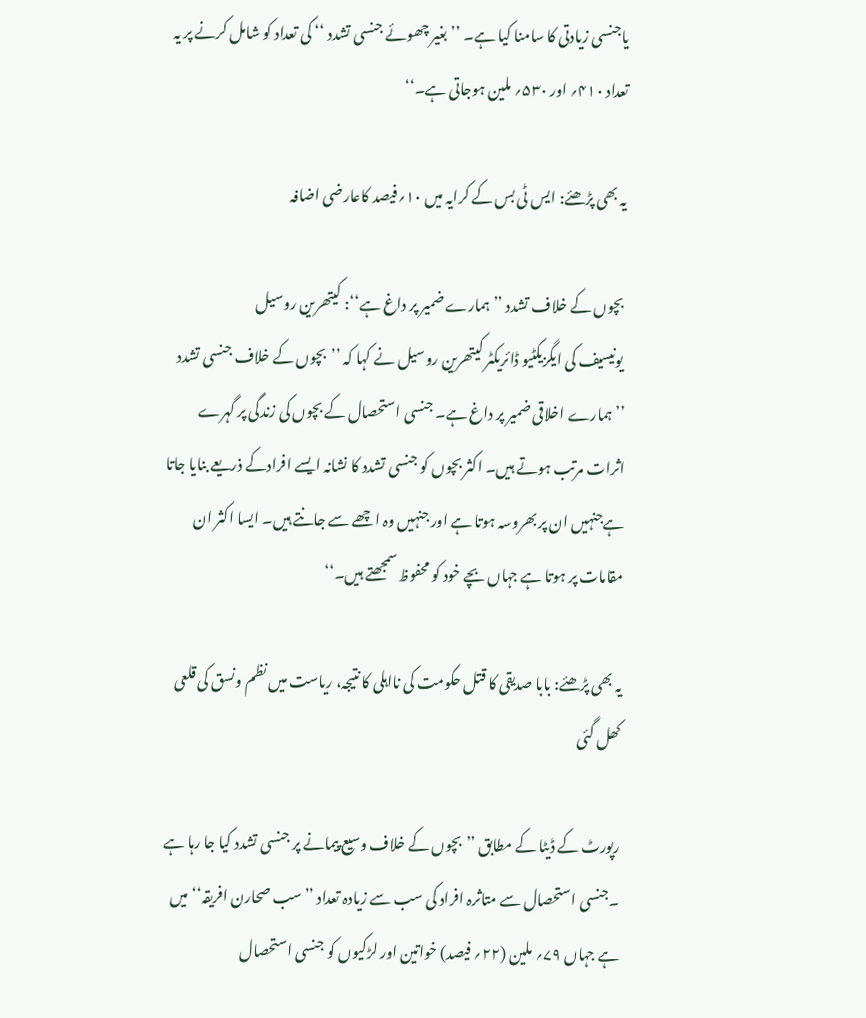یاجنسی زیادتی کا سامنا کیا ہے۔ ’’بغیر چھوئے جنسی تشدد ‘‘ کی تعداد کو شامل کرنے پر یہ تعداد ۴۱۰؍ اور ۵۳۰؍ ملین ہوجاتی ہے۔‘‘

یہ بھی پڑھئے: ایس ٹی بس کے کرایہ میں ۱۰؍فیصد کاعارضی اضافہ

 بچوں کے خلاف تشدد ’’ہمارے ضمیر پر داغ ہے‘‘: کیتھرین روسیل
 یونیسیف کی ایگزیکٹیو ڈائریکٹر کیتھرین روسیل نے کہا کہ ’’بچوں کے خلاف جنسی تشدد ’’ہمارے اخلاقی ضمیر پر داغ ہے۔ جنسی استحصال کے بچوں کی زندگی پر گہرے اثرات مرتب ہوتے ہیں۔ اکثر بچوں کو جنسی تشدد کا نشانہ ایسے افرادکے ذریعے بنایا جاتا ہےجنہیں ان پر بھروسہ ہوتا ہے اور جنہیں وہ اچھے سے جانتے ہیں۔ ایسا اکثر ان مقامات پر ہوتا ہے جہاں بچے خود کو محفوظ سمجھتے ہیں۔‘‘

یہ بھی پڑھئے: بابا صدیقی کا قتل حکومت کی نااہلی کا نتیجہ، ریاست میں نظم ونسق کی قلعی کھل گئی

رپورٹ کے ڈیٹا کے مطابق ’’بچوں کے خلاف وسیع پیمانے پر جنسی تشدد کیا جا رہا ہے ۔جنسی استحصال سے متاثرہ افراد کی سب سے زیادہ تعداد ’’سب صحارن افریقہ‘‘ میں ہے جہاں ۷۹؍ ملین (۲۲؍ فیصد) خواتین اور لڑکیوں کو جنسی استحصال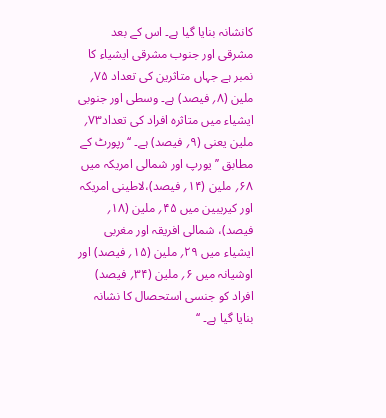کانشانہ بنایا گیا ہے۔ اس کے بعد مشرقی اور جنوب مشرقی ایشیاء کا نمبر ہے جہاں متاثرین کی تعداد ۷۵؍ ملین (۸؍ فیصد) ہے۔ وسطی اور جنوبی ایشیاء میں متاثرہ افراد کی تعداد۷۳؍ ملین یعنی (۹؍ فیصد) ہے۔ ‘‘رپورٹ کے مطابق ’’یورپ اور شمالی امریکہ میں ۶۸؍ ملین (۱۴؍ فیصد)،لاطینی امریکہ اور کیریبین میں ۴۵؍ ملین (۱۸؍ فیصد)، شمالی افریقہ اور مغربی ایشیاء میں ۲۹؍ ملین (۱۵؍ فیصد) اور اوشیانہ میں ۶؍ ملین (۳۴؍ فیصد) افراد کو جنسی استحصال کا نشانہ بنایا گیا ہے۔ ‘‘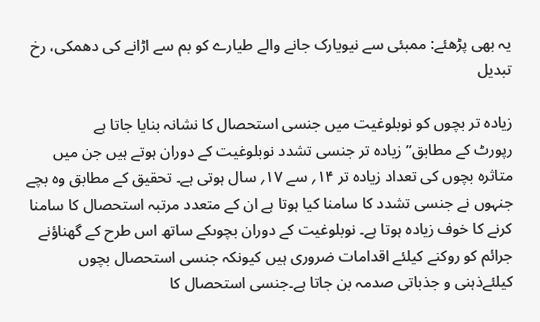یہ بھی پڑھئے: ممبئی سے نیویارک جانے والے طیارے کو بم سے اڑانے کی دھمکی، رخ تبدیل

زیادہ تر بچوں کو نوبلوغیت میں جنسی استحصال کا نشانہ بنایا جاتا ہے
رپورٹ کے مطابق’’ زیادہ تر جنسی تشدد نوبلوغیت کے دوران ہوتے ہیں جن میں متاثرہ بچوں کی تعداد زیادہ تر ۱۴؍ سے ۱۷؍ سال ہوتی ہے۔ تحقیق کے مطابق وہ بچے جنہوں نے جنسی تشدد کا سامنا کیا ہوتا ہے ان کے متعدد مرتبہ استحصال کا سامنا کرنے کا خوف زیادہ ہوتا ہے۔ نوبلوغیت کے دوران بچوںکے ساتھ اس طرح کے گھناؤنے جرائم کو روکنے کیلئے اقدامات ضروری ہیں کیونکہ جنسی استحصال بچوں کیلئےذہنی و جذباتی صدمہ بن جاتا ہے۔جنسی استحصال کا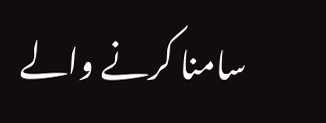سامنا کرنے والے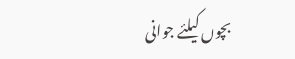بچوں کیلئے جوانی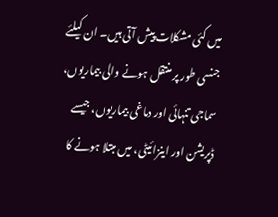میں کئی مشکلات پیش آتی ہیں۔ ان کیلئے جنسی طور پر منتقل ہونے والی بیماریوں، سماجی تنہائی اور دماغی بیماریوں، جیسے ڈپریشن اور اینزائیٹی، میں مبتلا ہونے کا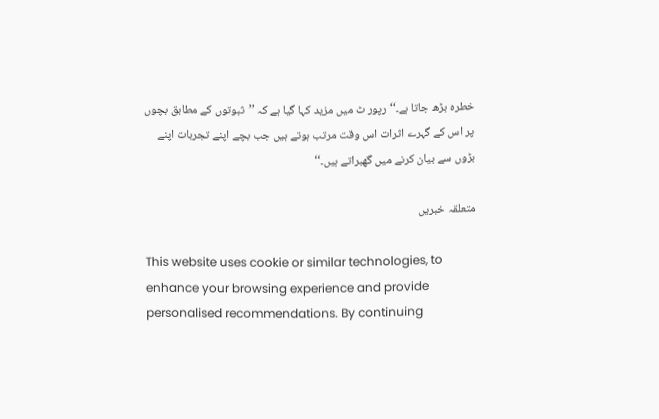خطرہ بڑھ جاتا ہے۔‘‘رپور ٹ میں مزید کہا گیا ہے کہ ’’ثبوتوں کے مطابق بچوں پر اس کے گہرے اثرات اس وقت مرتب ہوتے ہیں جب بچے اپنے تجربات اپنے بڑوں سے بیان کرنے میں گھبراتے ہیں۔‘‘

متعلقہ خبریں

This website uses cookie or similar technologies, to enhance your browsing experience and provide personalised recommendations. By continuing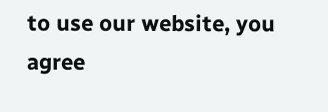to use our website, you agree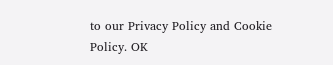to our Privacy Policy and Cookie Policy. OK